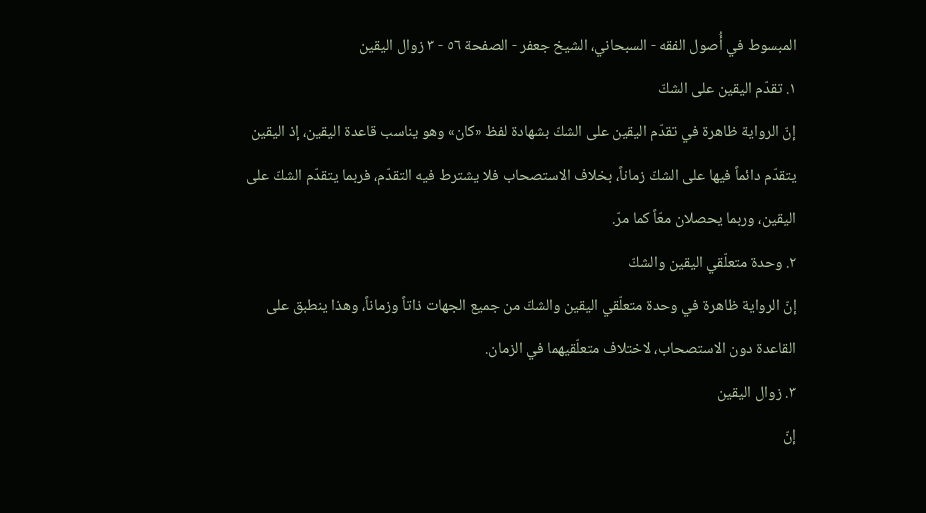المبسوط في أُصول الفقه - السبحاني، الشيخ جعفر - الصفحة ٥٦ - ٣ زوال اليقين
١. تقدّم اليقين على الشكّ
إنّ الرواية ظاهرة في تقدّم اليقين على الشكّ بشهادة لفظ «كان» وهو يناسب قاعدة اليقين، إذ اليقين يتقدّم دائماً فيها على الشكّ زماناً، بخلاف الاستصحاب فلا يشترط فيه التقدّم، فربما يتقدّم الشكّ على اليقين، وربما يحصلان معّاً كما مرّ.
٢. وحدة متعلّقي اليقين والشكّ
إنّ الرواية ظاهرة في وحدة متعلّقي اليقين والشكّ من جميع الجهات ذاتاً وزماناً، وهذا ينطبق على القاعدة دون الاستصحاب، لاختلاف متعلّقيهما في الزمان.
٣. زوال اليقين
إنّ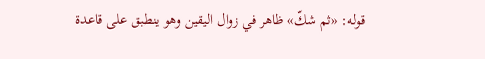قوله: «ثم شكّ» ظاهر في زوال اليقين وهو ينطبق على قاعدة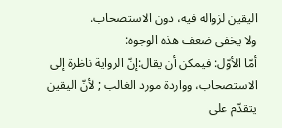اليقين لزواله فيه، دون الاستصحاب.
ولا يخفى ضعف هذه الوجوه:
أمّا الأوّل: فيمكن أن يقال:إنّ الرواية ناظرة إلى الاستصحاب، وواردة مورد الغالب ; لأنّ اليقين يتقدّم على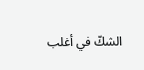الشكّ في أغلب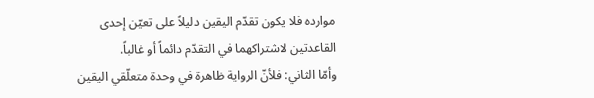موارده فلا يكون تقدّم اليقين دليلاً على تعيّن إحدى القاعدتين لاشتراكهما في التقدّم دائماً أو غالباً.
وأمّا الثاني: فلأنّ الرواية ظاهرة في وحدة متعلّقي اليقين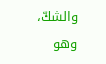والشكّ، وهو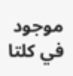موجود في كلتا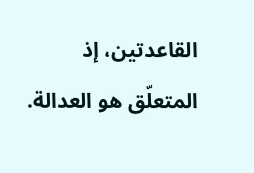القاعدتين، إذ المتعلّق هو العدالة.